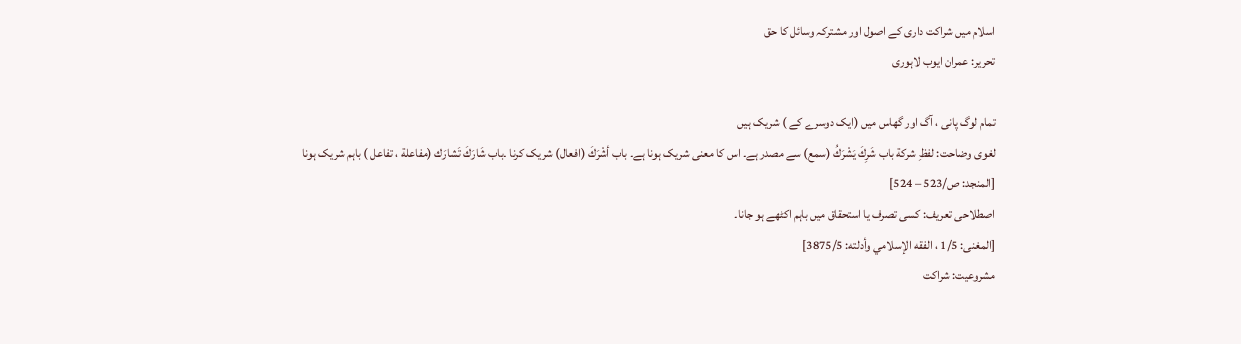اسلام میں شراکت داری کے اصول اور مشترکہ وسائل کا حق
تحریر: عمران ایوب لاہوری

تمام لوگ پانی ، آگ اور گھاس میں (ایک دوسرے کے ) شریک ہیں
لغوی وضاحت: لفظِ شركة باب شَرِكَ يَشْرَكُ (سمع) سے مصدر ہے۔ اس کا معنی شریک ہونا ہے۔ باب أشْرَكَ (افعال) شریک کرنا ۔باب شَارَكَ تَشارَك (مفاعلة ، تفاعل ) باہم شریک ہونا
[المنجد: ص/523 – 524]
اصطلاحی تعریف: کسی تصرف یا استحقاق میں باہم اکٹھے ہو جانا۔
[المغنى: 1/5 ، الفقه الإسلامي وأدلته: 3875/5]
مشروعیت: شراکت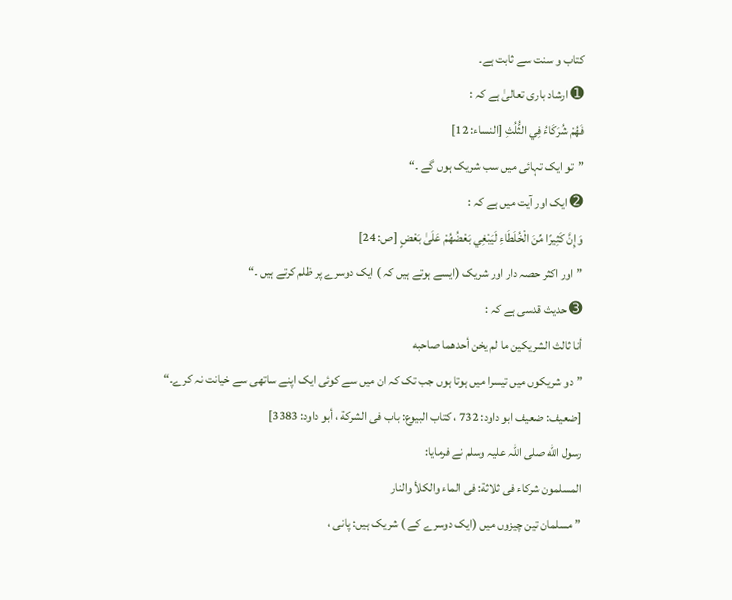کتاب و سنت سے ثابت ہے۔
➊ ارشاد باری تعالیٰ ہے کہ :
فَهُمْ شُرَكَاءُ فِي الثُّلُثِ [النساء: 12]
”تو ایک تہائی میں سب شریک ہوں گے ۔“
➋ ایک اور آیت میں ہے کہ :
وَإِنَّ كَثِيرًا مِّنَ الْخُلَطَاءِ لَيَبْغِي بَعْضُهُمْ عَلَىٰ بَعْضٍ [ص: 24]
”اور اکثر حصہ دار اور شریک (ایسے ہوتے ہیں کہ ) ایک دوسرے پر ظلم کرتے ہیں ۔“
➌ حدیث قدسی ہے کہ :
أنا ثالث الشريكين ما لم يخن أحدهما صاحبه
”دو شریکوں میں تیسرا میں ہوتا ہوں جب تک کہ ان میں سے کوئی ایک اپنے ساتھی سے خیانت نہ کرے۔“
[ضعيف: ضعيف ابو داود: 732 ، كتاب البيوع: باب فى الشركة ، أبو داود: 3383]
رسول الله صلی اللہ علیہ وسلم نے فرمایا:
المسلمون شركاء فى ثلاثة: فى الماء والكلأ والنار
”مسلمان تین چیزوں میں (ایک دوسرے کے ) شریک ہیں: پانی ،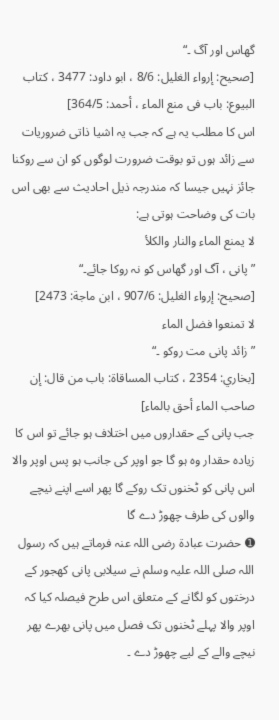گھاس اور آگ ۔“
[صحيح: إرواء الغليل: 8/6 ، ابو داود: 3477 ، كتاب البيوع: باب فى منع الماء ، أحمد: 364/5]
اس کا مطلب یہ ہے کہ جب یہ اشیا ذاتی ضروریات سے زائد ہوں تو بوقت ضرورت لوگوں کو ان سے روکنا جائز نہیں جیسا کہ مندرجہ ذیل احادیث سے بھی اس بات کی وضاحت ہوتی ہے:
لا يمنع الماء والنار والكلأ
”پانی ، آگ اور گھاس کو نہ روکا جائے۔“
[صحيح: إرواء الغليل: 907/6 ، ابن ماجة: 2473]
لا تمنعوا فضل الماء
”زائد پانی مت روکو ۔“
[بخاري: 2354 ، كتاب المساقاة: باب من قال: إن صاحب الماء أحق بالماء]
جب پانی کے حقداروں میں اختلاف ہو جائے تو اس کا زیادہ حقدار وہ ہو گا جو اوپر کی جانب ہو پس اوپر والا اس پانی کو ٹخنوں تک روکے گا پھر اسے اپنے نیچے والوں کی طرف چھوڑ دے گا
➊ حضرت عبادۃ رضی اللہ عنہ فرماتے ہیں کہ رسول اللہ صلی اللہ علیہ وسلم نے سیلابی پانی کھجور کے درختوں کو لگانے کے متعلق اس طرح فیصلہ کیا کہ اوپر والا پہلے ٹخنوں تک فصل میں پانی بھرے پھر نیچے والے کے لیے چھوڑ دے ۔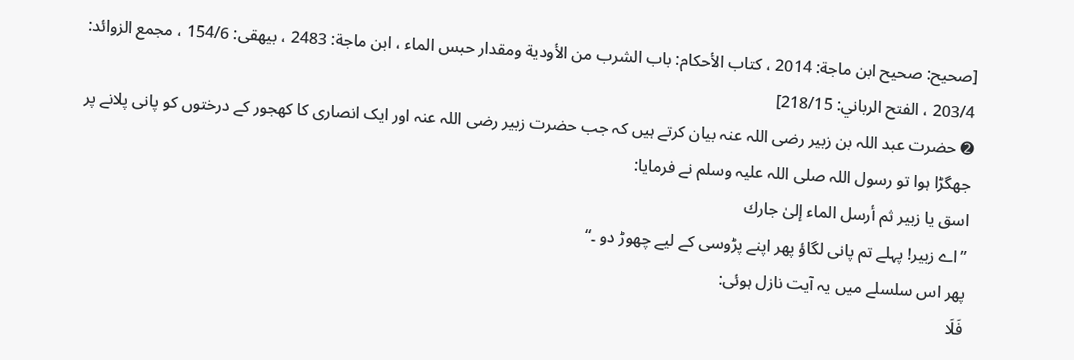[صحيح: صحيح ابن ماجة: 2014 ، كتاب الأحكام: باب الشرب من الأودية ومقدار حبس الماء ، ابن ماجة: 2483 ، بيهقى: 154/6 ، مجمع الزوائد: 203/4 ، الفتح الرباني: 218/15]
➋ حضرت عبد اللہ بن زبیر رضی اللہ عنہ بیان کرتے ہیں کہ جب حضرت زبیر رضی اللہ عنہ اور ایک انصاری کا کھجور کے درختوں کو پانی پلانے پر جھگڑا ہوا تو رسول اللہ صلی اللہ علیہ وسلم نے فرمایا:
اسق يا زبير ثم أرسل الماء إلىٰ جارك
”اے زبیر! پہلے تم پانی لگاؤ پھر اپنے پڑوسی کے لیے چھوڑ دو ۔“
پھر اس سلسلے میں یہ آیت نازل ہوئی:
فَلَا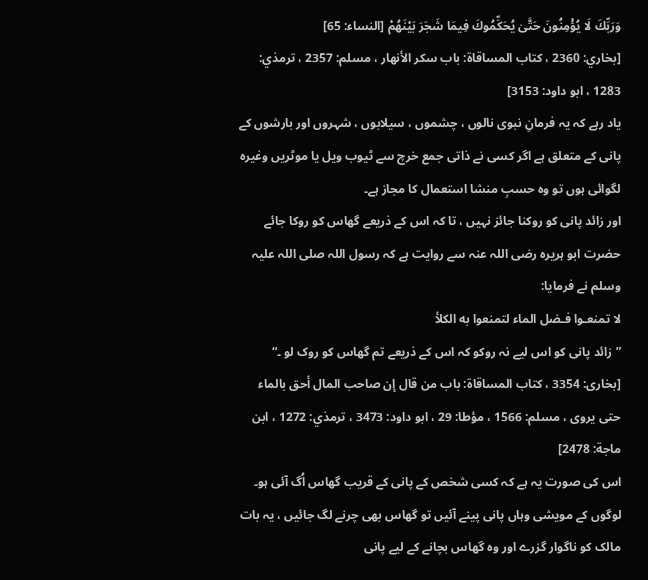وَرَبِّكَ لَا يُؤْمِنُونَ حَتَّىٰ يُحَكِّمُوكَ فِيمَا شَجَرَ بَيْنَهُمْ [النساء: 65]
[بخاري: 2360 ، كتاب المساقاة: باب سكر الأنهار ، مسلم: 2357 ، ترمذي: 1283 ، ابو داود: 3153]
یاد رہے کہ یہ فرمانِ نبوی نالوں ، چشموں ، سیلابوں ، شہروں اور بارشوں کے پانی کے متعلق ہے اگر کسی نے ذاتی جمع خرچ سے ٹیوب ویل یا موٹریں وغیرہ لگوائی ہوں تو وہ حسبِ منشا استعمال کا مجاز ہے۔
اور زائد پانی کو روکنا جائز نہیں ، تا کہ اس کے ذریعے گھاس کو روکا جائے
حضرت ابو ہریرہ رضی اللہ عنہ سے روایت ہے کہ رسول اللہ صلی اللہ علیہ وسلم نے فرمایا:
لا تمنعـوا فـضل الماء لتمنعوا به الكلأ
”زائد پانی کو اس لیے نہ روکو کہ اس کے ذریعے تم گھاس کو روک لو ۔“
[بخارى: 3354 ، كتاب المساقاة: باب من قال إن صاحب المال أحق بالماء حتى يروى ، مسلم: 1566 ، مؤطا: 29 ، ابو داود: 3473 ، ترمذي: 1272 ، ابن ماجة: 2478]
اس کی صورت یہ ہے کہ کسی شخص کے پانی کے قریب گھاس اُگ آئی ہو۔ لوگوں کے مویشی وہاں پانی پینے آئیں تو گھاس بھی چرنے لگ جائیں ، یہ بات مالک کو ناگوار گزرے اور وہ گھاس بچانے کے لیے پانی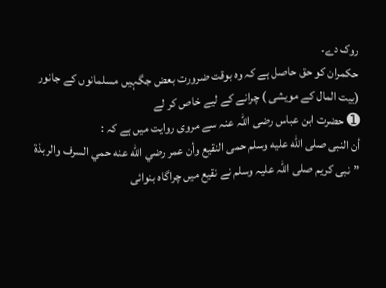روک دے۔
حکمران کو حق حاصل ہے کہ وہ بوقت ضرورت بعض جگہیں مسلمانوں کے جانور (بیت المال کے مویشی ) چرانے کے لیے خاص کر لے
➊ حضرت ابن عباس رضی اللہ عنہ سے مروی روایت میں ہے کہ :
أن النبى صلى الله عليه وسلم حمى النقيع وأن عمر رضي الله عنه حمي السرف والربذة
”نبی کریم صلی اللہ علیہ وسلم نے نقیع میں چراگاہ بنوائی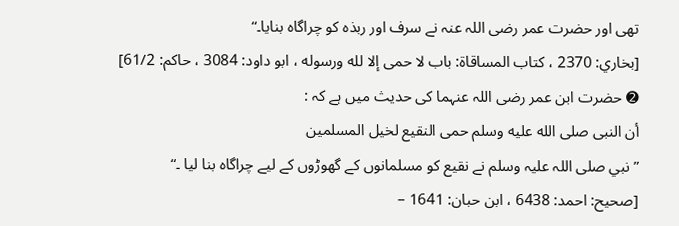تھی اور حضرت عمر رضی اللہ عنہ نے سرف اور ربذہ کو چراگاہ بنایا۔“
[بخاري: 2370 ، كتاب المساقاة: باب لا حمى إلا لله ورسوله ، ابو داود: 3084 ، حاكم: 61/2]
➋ حضرت ابن عمر رضی اللہ عنہما کی حدیث میں ہے کہ :
أن النبى صلى الله عليه وسلم حمى النقيع لخيل المسلمين
”نبي صلی اللہ علیہ وسلم نے نقیع کو مسلمانوں کے گھوڑوں کے لیے چراگاہ بنا لیا ۔“
[صحيح: احمد: 6438 ، ابن حبان: 1641 –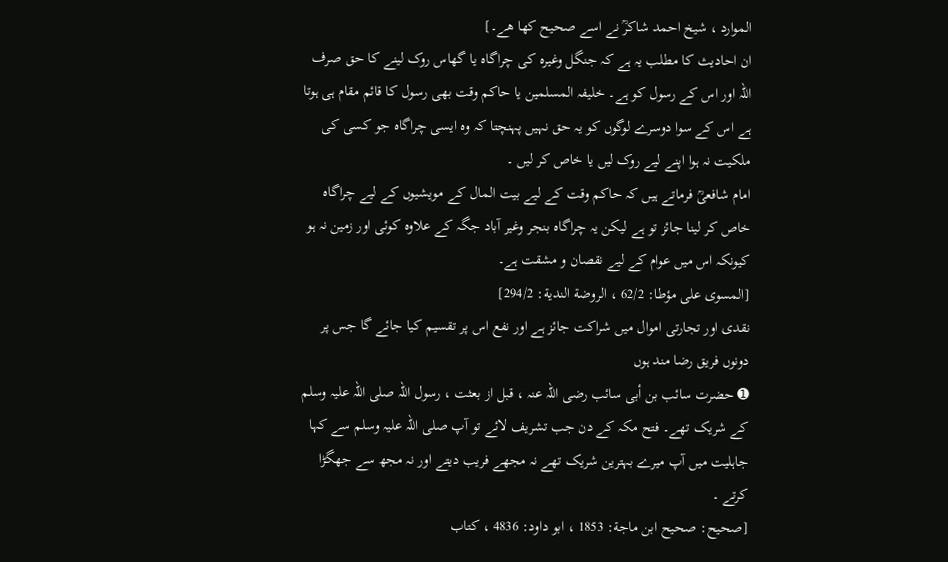الموارد ، شيخ احمد شاكرؒ نے اسے صحيح كها هے۔]
ان احادیث کا مطلب یہ ہے کہ جنگل وغیرہ کی چراگاہ یا گھاس روک لینے کا حق صرف اللہ اور اس کے رسول کو ہے۔ خلیفہ المسلمین یا حاکم وقت بھی رسول کا قائم مقام ہی ہوتا ہے اس کے سوا دوسرے لوگوں کو یہ حق نہیں پہنچتا کہ وہ ایسی چراگاہ جو کسی کی ملکیت نہ ہوا اپنے لیے روک لیں یا خاص کر لیں ۔
امام شافعیؒ فرماتے ہیں کہ حاکم وقت کے لیے بیت المال کے مویشیوں کے لیے چراگاہ خاص کر لینا جائز تو ہے لیکن یہ چراگاہ بنجر وغیر آباد جگہ کے علاوہ کوئی اور زمین نہ ہو کیونکہ اس میں عوام کے لیے نقصان و مشقت ہے۔
[المسوى على مؤطا: 62/2 ، الروضة الندية: 294/2]
نقدی اور تجارتی اموال میں شراکت جائز ہے اور نفع اس پر تقسیم کیا جائے گا جس پر دونوں فریق رضا مند ہوں
➊ حضرت سائب بن أبی سائب رضی اللہ عنہ ، قبل از بعثت ، رسول اللہ صلی اللہ علیہ وسلم کے شریک تھے۔ فتح مکہ کے دن جب تشریف لائے تو آپ صلی اللہ علیہ وسلم سے کہا جاہلیت میں آپ میرے بہترین شریک تھے نہ مجھے فریب دیتے اور نہ مجھ سے جھگڑا کرتے ۔
[صحيح: صحيح ابن ماجة: 1853 ، ابو داود: 4836 ، كتاب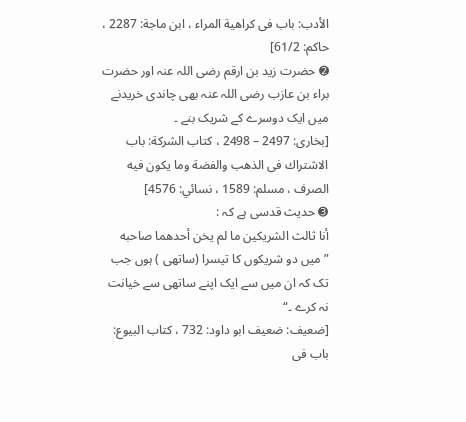الأدب: باب فى كراهية المراء ، ابن ماجة: 2287 ، حاكم: 61/2]
➋ حضرت زید بن ارقم رضی اللہ عنہ اور حضرت براء بن عازب رضی اللہ عنہ بھی چاندی خریدنے میں ایک دوسرے کے شریک بنے ۔
[بخارى: 2497 – 2498 ، كتاب الشركة: باب الاشتراك فى الذهب والفضة وما يكون فيه الصرف ، مسلم: 1589 ، نسائي: 4576]
➌ حدیث قدسی ہے کہ :
أنا ثالث الشريكين ما لم يخن أحدهما صاحبه
”میں دو شریکوں کا تیسرا (ساتھی ) ہوں جب تک کہ ان میں سے ایک اپنے ساتھی سے خیانت نہ کرے ۔“
[ضعيف: ضعيف ابو داود: 732 ، كتاب البيوع: باب فى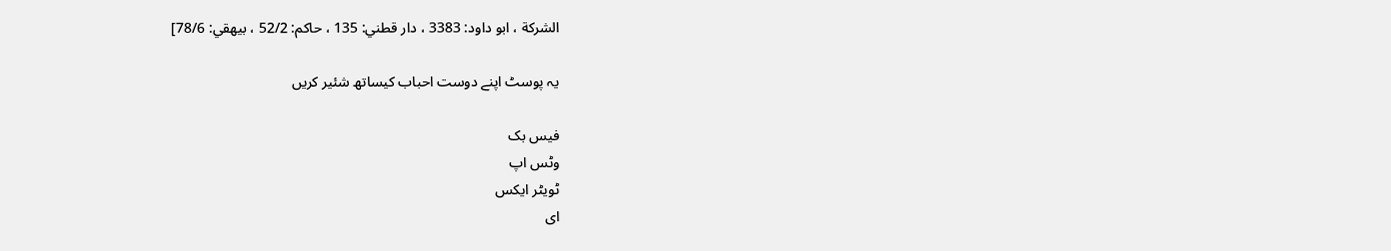الشركة ، ابو داود: 3383 ، دار قطني: 135 ، حاكم: 52/2 ، بيهقي: 78/6]

یہ پوسٹ اپنے دوست احباب کیساتھ شئیر کریں

فیس بک
وٹس اپ
ٹویٹر ایکس
ای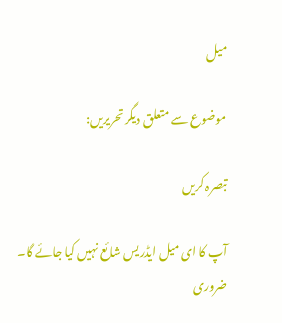میل

موضوع سے متعلق دیگر تحریریں:

تبصرہ کریں

آپ کا ای میل ایڈریس شائع نہیں کیا جائے گا۔ ضروری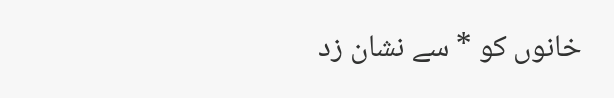خانوں کو * سے نشان زد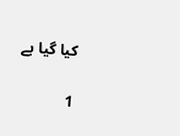کیا گیا ہے

1